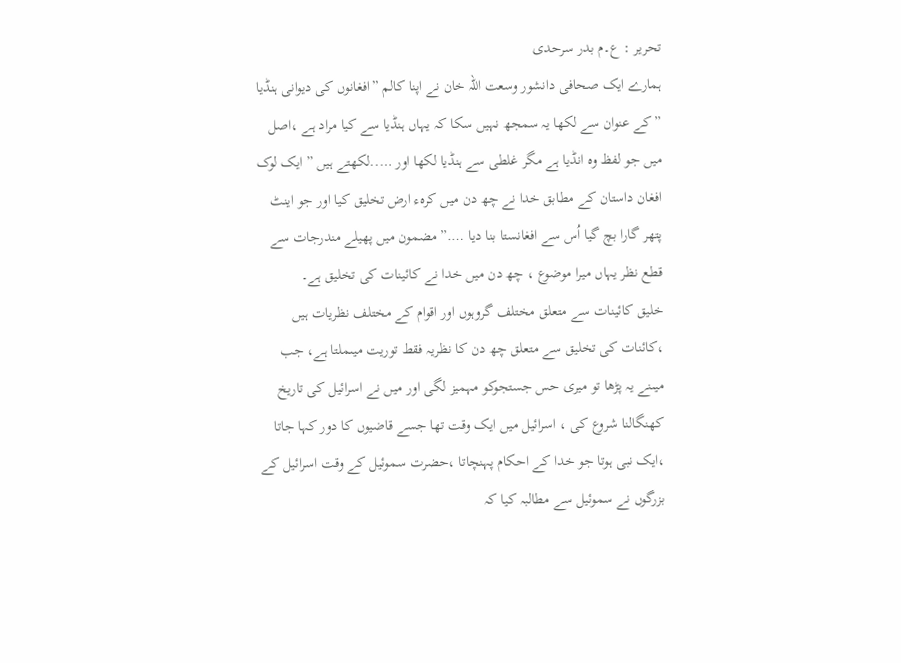تحریر : ع۔م بدر سرحدی
ہمارے ایک صحافی دانشور وسعت اللہ خان نے اپنا کالم ”افغانوں کی دیوانی ہنڈیا ”کے عنوان سے لکھا یہ سمجھ نہیں سکا کہ یہاں ہنڈیا سے کیا مراد ہے ،اصل میں جو لفظ وہ انڈیا ہے مگر غلطی سے ہنڈیا لکھا اور …..لکھتے ہیں ” ایک لوک افغان داستان کے مطابق خدا نے چھ دن میں کرہء ارض تخلیق کیا اور جو اینٹ پتھر گارا بچ گیا اُس سے افغانستا بنا دیا ….” مضمون میں پھیلے مندرجات سے قطع نظر یہاں میرا موضوع ، چھ دن میں خدا نے کائینات کی تخلیق ہے۔
خلیق کائینات سے متعلق مختلف گروہوں اور اقوام کے مختلف نظریات ہیں ،کائنات کی تخلیق سے متعلق چھ دن کا نظریہ فقط توریت میںملتا ہے، جب میںنے یہ پڑھا تو میری حس جستجوکو مہمیز لگی اور میں نے اسرائیل کی تاریخ کھنگالنا شروع کی ، اسرائیل میں ایک وقت تھا جسے قاضیوں کا دور کہا جاتا ،ایک نبی ہوتا جو خدا کے احکام پہنچاتا ،حضرت سموئیل کے وقت اسرائیل کے بزرگوں نے سموئیل سے مطالبہ کیا کہ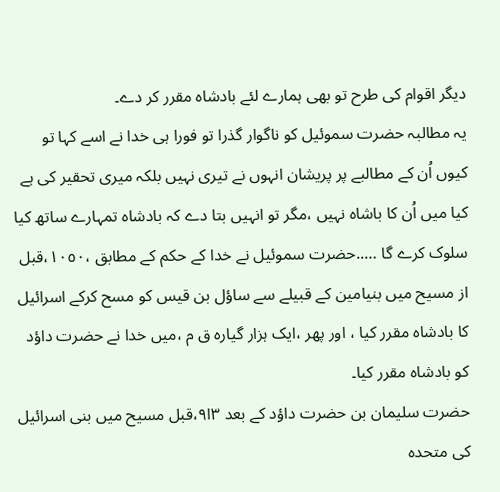دیگر اقوام کی طرح تو بھی ہمارے لئے بادشاہ مقرر کر دے۔
یہ مطالبہ حضرت سموئیل کو ناگوار گذرا تو فورا ہی خدا نے اسے کہا تو کیوں اُن کے مطالبے پر پریشان انہوں نے تیری نہیں بلکہ میری تحقیر کی ہے کیا میں اُن کا باشاہ نہیں ،مگر تو انہیں بتا دے کہ بادشاہ تمہارے ساتھ کیا سلوک کرے گا …..حضرت سموئیل نے خدا کے حکم کے مطابق ،١٠٥٠،قبل از مسیح میں بنیامین کے قبیلے سے ساؤل بن قیس کو مسح کرکے اسرائیل کا بادشاہ مقرر کیا ، اور پھر ،ایک ہزار گیارہ ق م ،میں خدا نے حضرت داؤد کو بادشاہ مقرر کیا۔
حضرت سلیمان بن حضرت داؤد کے بعد ٣ا٩،قبل مسیح میں بنی اسرائیل کی متحدہ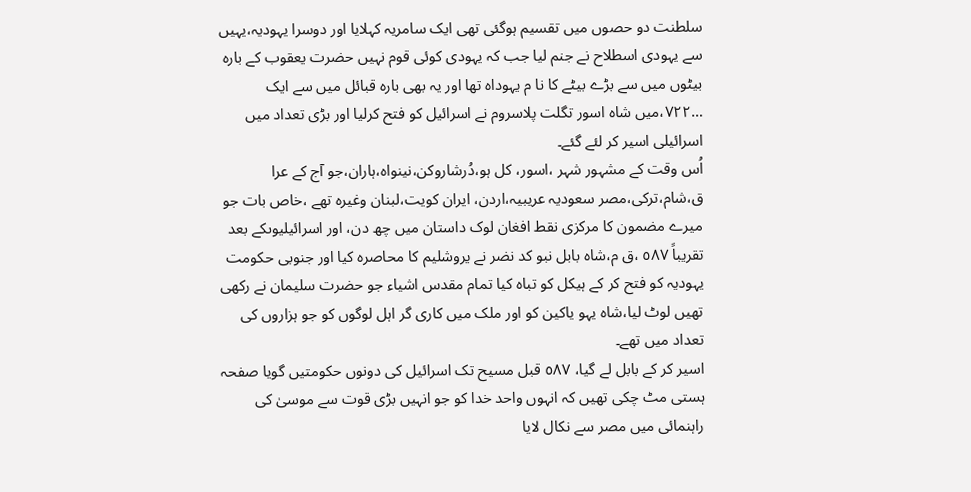سلطنت دو حصوں میں تقسیم ہوگئی تھی ایک سامریہ کہلایا اور دوسرا یہودیہ،یہیں سے یہودی اسطلاح نے جنم لیا جب کہ یہودی کوئی قوم نہیں حضرت یعقوب کے بارہ بیٹوں میں سے بڑے بیٹے کا نا م یہوداہ تھا اور یہ بھی بارہ قبائل میں سے ایک …٧٢٢،میں شاہ اسور تگلت پلاسروم نے اسرائیل کو فتح کرلیا اور بڑی تعداد میں اسرائیلی اسیر کر لئے گئے۔
اُس وقت کے مشہور شہر ،اسور، کل ہو،دُرشاروکن،نینواہ،ہاران،جو آج کے عرا ق،شام،ترکی،مصر سعودیہ عریبیہ،اردن، ایران کویت،لبنان وغیرہ تھے ،خاص بات جو میرے مضمون کا مرکزی نقط افغان لوک داستان میں چھ دن، اور اسرائیلیوںکے بعد تقریباً ٥٨٧ ،ق م،شاہ بابل نبو کد نضر نے یروشلیم کا محاصرہ کیا اور جنوبی حکومت یہودیہ کو فتح کر کے ہیکل کو تباہ کیا تمام مقدس اشیاء جو حضرت سلیمان نے رکھی تھیں لوٹ لیا،شاہ یہو یاکین کو اور ملک میں کاری گر اہل لوگوں کو جو ہزاروں کی تعداد میں تھے۔
اسیر کر کے بابل لے گیا، ٥٨٧ قبل مسیح تک اسرائیل کی دونوں حکومتیں گویا صفحہ ہستی مٹ چکی تھیں کہ انہوں واحد خدا کو جو انہیں بڑی قوت سے موسیٰ کی راہنمائی میں مصر سے نکال لایا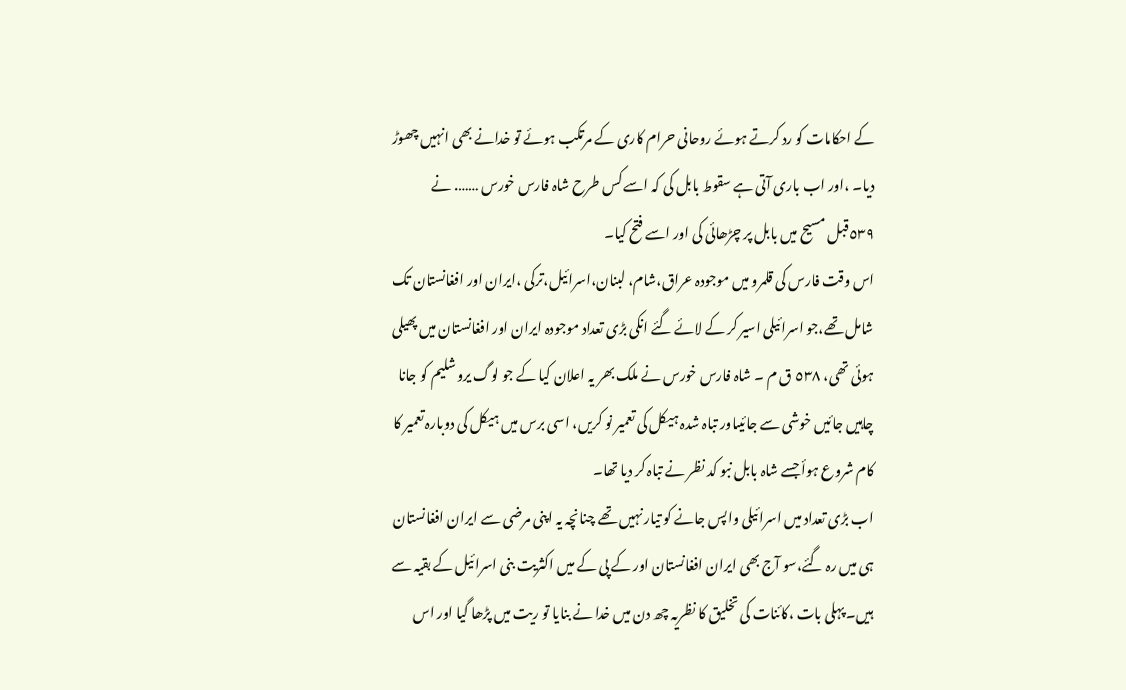کے احکامات کو رد کرتے ہوئے روحانی حرام کاری کے مرتکب ہوئے تو خدانے بھی انہیں چھوڑ دیا۔ ،اور اب باری آتی ہے سقوط بابل کی کہ اسے کس طرح شاہ فارس خورس ……. نے ٥٣٩قبل مسیح میں بابل پر چڑھائی کی اور اسے فتح کیا۔
اس وقت فارس کی قلمرو میں موجودہ عراق،شام، لبنان،اسرائیل،ترکی ،ایران اور افغانستان تک شامل تھے،جو اسرائیلی اسیر کر کے لائے گئے انکی بڑی تعداد موجودہ ایران اور افغانستان میں پھیلی ہوئی تھی، ٥٣٨ ق م ۔ شاہ فارس خورس نے ملک بھر یہ اعلان کیا کے جو لوگ یروشلیم کو جانا چاہیں جائیں خوشی سے جائیںاور تباہ شدہ ہیکل کی تعمیر نو کریں، اسی برس میں ہیکل کی دوبارہ تعمیر کا کام شروع ہوأ جسے شاہ بابل نبو کد نظر نے تباہ کر دیا تھا۔
اب بڑی تعداد میں اسرائیلی واپس جانے کو تیار نہیں تھے چنانچہ یہ اپنی مرضی سے ایران افغانستان ہی میں رہ گئے،سو آج بھی ایران افغانستان اور کے پی کے میں اکثریت بنی اسرائیل کے بقیہ سے ہیں۔ پہلی بات ،کائنات کی تخلیق کا نظریہ چھ دن میں خدا نے بنایا تو ریت میں پڑھا گیا اور اس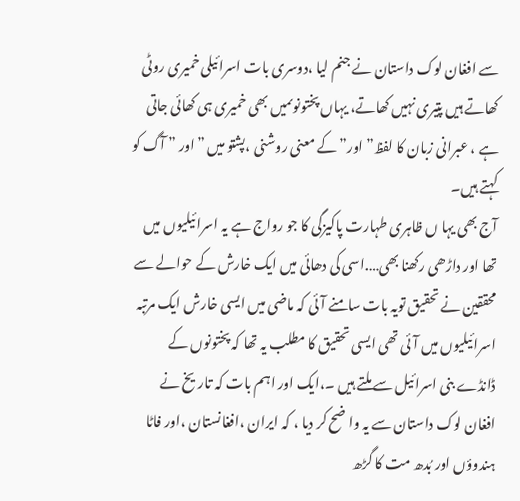سے افغان لوک داستان نے جنم لیا ،دوسری بات اسرائیلی خمیری روٹی کھاتے ہیں پتیری نہیں کھاتے، یہاں پختونوںمیں بھی خمیری ہی کھائی جاتی ہے ، عبرانی زبان کا لفظ” اور” کے معنی روشنی ،پشتو میں ”اور ” آگ کو کہتے ہیں۔
آج بھی یہا ں ظاہری طہارت پاکیزگی کا جو رواج ہے یہ اسرائیلیوں میں تھا اور داڑھی رکھنا بھی….اسی کی دھائی میں ایک خارش کے حوالے سے محققین نے تحقیق تویہ بات سامنے آئی کہ ماضی میں ایسی خارش ایک مرتبہ اسرائیلیوں میں آئی تھی ایسی تحقیق کا مطلب یہ تھا کہ پختونوں کے ڈانڈے بنی اسرائیل سے ملتے ہیں ۔،ایک اور اہم بات کہ تاریخ نے افغان لوک داستان سے یہ وا ضح کر دیا ، کہ ایران ،افغانستان ،اور فاٹا ہندوؤں اور بُدھ مت کا گڑھ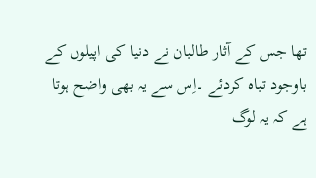تھا جس کے آثار طالبان نے دنیا کی اپیلوں کے باوجود تباہ کردئے ۔اِس سے یہ بھی واضح ہوتا ہے کہ یہ لوگ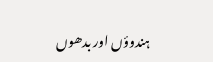ہندوؤں اور بدھوں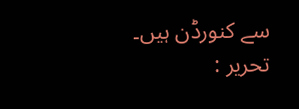سے کنورڈن ہیں۔
تحریر :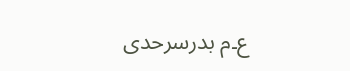ع۔م بدرسرحدی